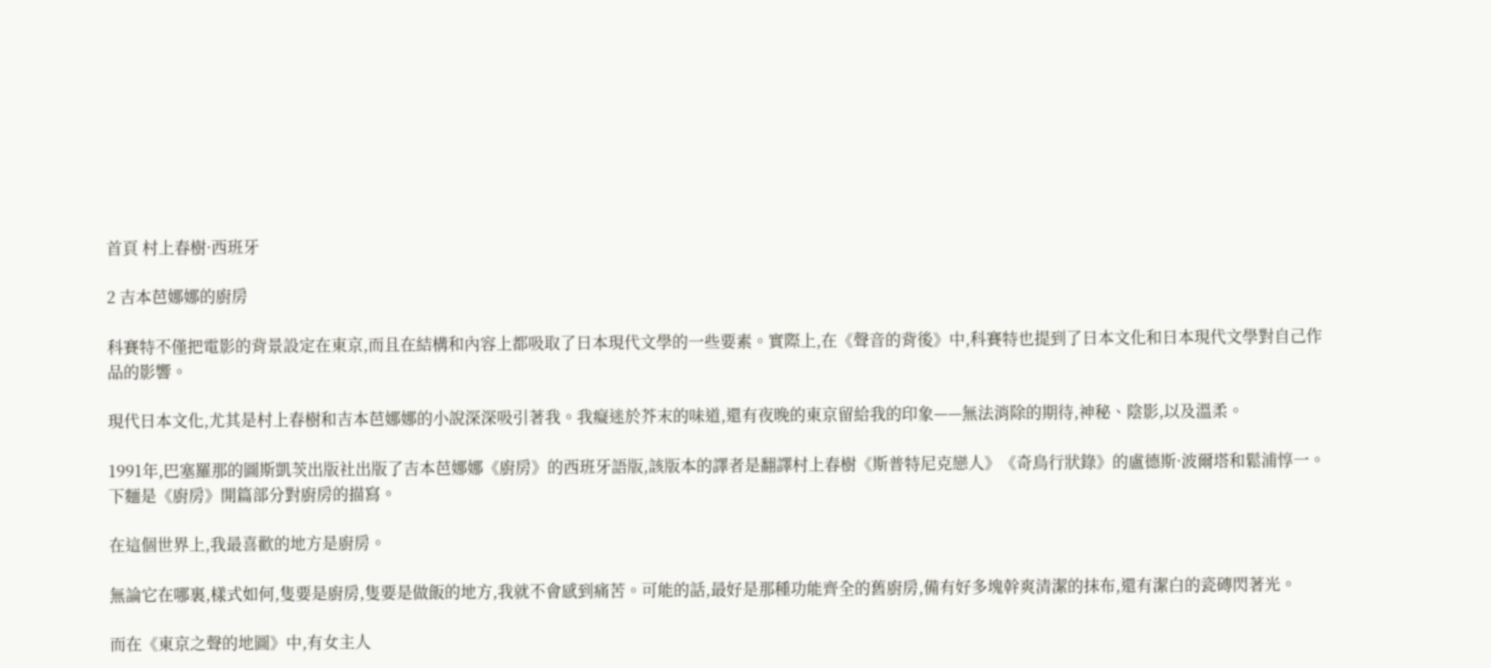首頁 村上春樹·西班牙

2 吉本芭娜娜的廚房

科賽特不僅把電影的背景設定在東京,而且在結構和內容上都吸取了日本現代文學的一些要素。實際上,在《聲音的背後》中,科賽特也提到了日本文化和日本現代文學對自己作品的影響。

現代日本文化,尤其是村上春樹和吉本芭娜娜的小說深深吸引著我。我癡迷於芥末的味道,還有夜晚的東京留給我的印象——無法消除的期待,神秘、陰影,以及溫柔。

1991年,巴塞羅那的圖斯凱茨出版社出版了吉本芭娜娜《廚房》的西班牙語版,該版本的譯者是翻譯村上春樹《斯普特尼克戀人》《奇鳥行狀錄》的盧德斯·波爾塔和鬆浦惇一。下麵是《廚房》開篇部分對廚房的描寫。

在這個世界上,我最喜歡的地方是廚房。

無論它在哪裏,樣式如何,隻要是廚房,隻要是做飯的地方,我就不會感到痛苦。可能的話,最好是那種功能齊全的舊廚房,備有好多塊幹爽清潔的抹布,還有潔白的瓷磚閃著光。

而在《東京之聲的地圖》中,有女主人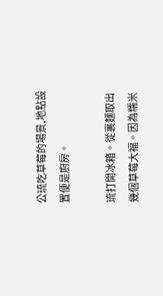公琉吃草莓的場景,地點設置便是廚房。

琉打開冰箱。從裏麵取出幾個草莓大福。因為糯米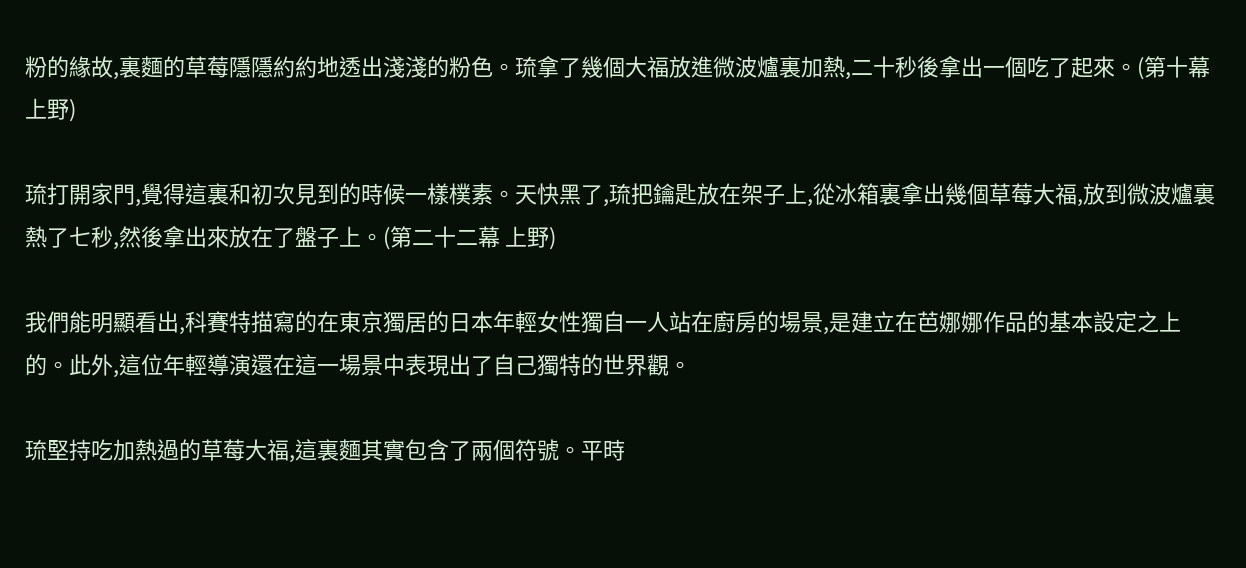粉的緣故,裏麵的草莓隱隱約約地透出淺淺的粉色。琉拿了幾個大福放進微波爐裏加熱,二十秒後拿出一個吃了起來。(第十幕 上野)

琉打開家門,覺得這裏和初次見到的時候一樣樸素。天快黑了,琉把鑰匙放在架子上,從冰箱裏拿出幾個草莓大福,放到微波爐裏熱了七秒,然後拿出來放在了盤子上。(第二十二幕 上野)

我們能明顯看出,科賽特描寫的在東京獨居的日本年輕女性獨自一人站在廚房的場景,是建立在芭娜娜作品的基本設定之上的。此外,這位年輕導演還在這一場景中表現出了自己獨特的世界觀。

琉堅持吃加熱過的草莓大福,這裏麵其實包含了兩個符號。平時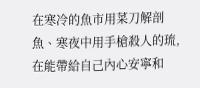在寒冷的魚市用菜刀解剖魚、寒夜中用手槍殺人的琉,在能帶給自己內心安寧和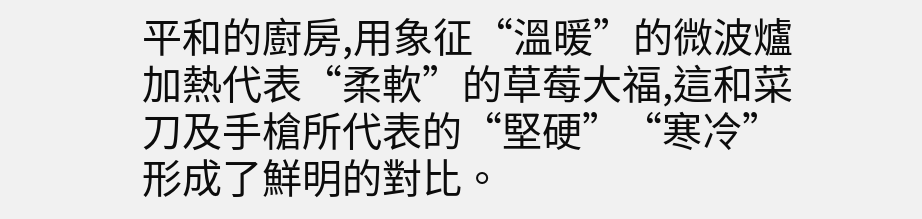平和的廚房,用象征“溫暖”的微波爐加熱代表“柔軟”的草莓大福,這和菜刀及手槍所代表的“堅硬”“寒冷”形成了鮮明的對比。